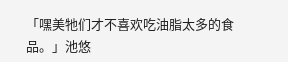「嘿美牠们才不喜欢吃油脂太多的食品。」池悠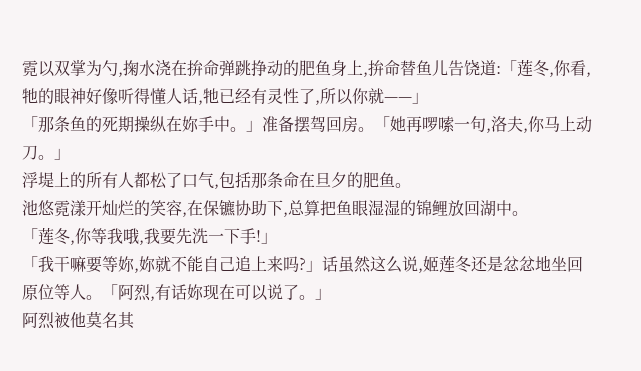霓以双掌为勺,掬水浇在拚命弹跳挣动的肥鱼身上,拚命替鱼儿告饶道:「莲冬,你看,牠的眼神好像听得懂人话,牠已经有灵性了,所以你就——」
「那条鱼的死期操纵在妳手中。」准备摆驾回房。「她再啰嗦一句,洛夫,你马上动刀。」
浮堤上的所有人都松了口气,包括那条命在旦夕的肥鱼。
池悠霓漾开灿烂的笑容,在保镳协助下,总算把鱼眼湿湿的锦鲤放回湖中。
「莲冬,你等我哦,我要先洗一下手!」
「我干嘛要等妳,妳就不能自己追上来吗?」话虽然这么说,姬莲冬还是忿忿地坐回原位等人。「阿烈,有话妳现在可以说了。」
阿烈被他莫名其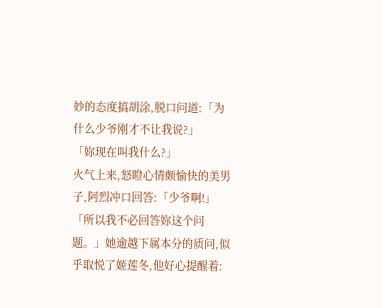妙的态度搞胡涂,脱口问道:「为什么少爷刚才不让我说?」
「妳现在叫我什么?」
火气上来,怒瞪心情颇愉快的美男子,阿烈冲口回答:「少爷啊!」
「所以我不必回答妳这个问题。」她逾越下属本分的质问,似乎取悦了姬莲冬,他好心提醒着: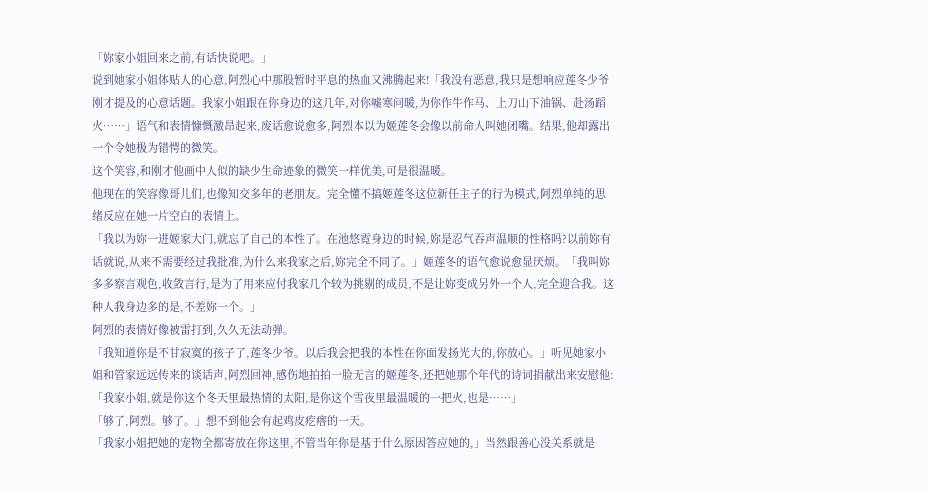「妳家小姐回来之前,有话快说吧。」
说到她家小姐体贴人的心意,阿烈心中那股暂时平息的热血又沸腾起来!「我没有恶意,我只是想响应莲冬少爷刚才提及的心意话题。我家小姐跟在你身边的这几年,对你嘘寒问暖,为你作牛作马、上刀山下油锅、赴汤蹈火……」语气和表情慷慨激昂起来,废话愈说愈多,阿烈本以为姬莲冬会像以前命人叫她闭嘴。结果,他却露出一个令她极为错愕的微笑。
这个笑容,和刚才他画中人似的缺少生命迹象的微笑一样优美,可是很温暖。
他现在的笑容像哥儿们,也像知交多年的老朋友。完全懂不搞姬莲冬这位新任主子的行为模式,阿烈单纯的思绪反应在她一片空白的表情上。
「我以为妳一进姬家大门,就忘了自己的本性了。在池悠霓身边的时候,妳是忍气吞声温顺的性格吗?以前妳有话就说,从来不需要经过我批准,为什么来我家之后,妳完全不同了。」姬莲冬的语气愈说愈显厌烦。「我叫妳多多察言观色,收敛言行,是为了用来应付我家几个较为挑剔的成员,不是让妳变成另外一个人,完全迎合我。这种人我身边多的是,不差妳一个。」
阿烈的表情好像被雷打到,久久无法动弹。
「我知道你是不甘寂寞的孩子了,莲冬少爷。以后我会把我的本性在你面发扬光大的,你放心。」听见她家小姐和管家远远传来的谈话声,阿烈回神,感伤地拍拍一脸无言的姬莲冬,还把她那个年代的诗词捐献出来安慰他:「我家小姐,就是你这个冬天里最热情的太阳,是你这个雪夜里最温暖的一把火,也是……」
「够了,阿烈。够了。」想不到他会有起鸡皮疙瘩的一天。
「我家小姐把她的宠物全都寄放在你这里,不管当年你是基于什么原因答应她的,」当然跟善心没关系就是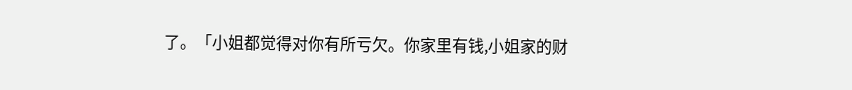了。「小姐都觉得对你有所亏欠。你家里有钱,小姐家的财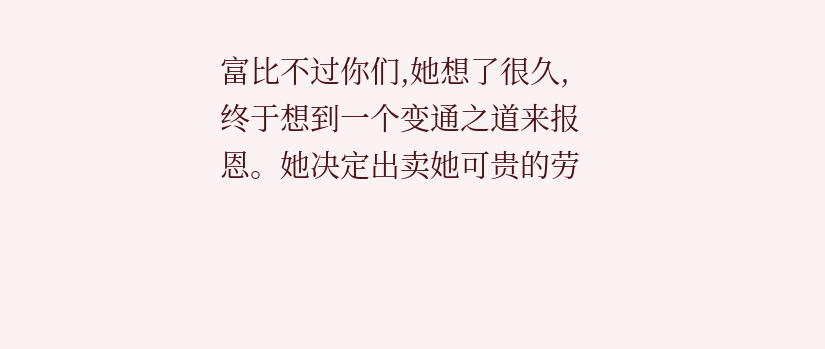富比不过你们,她想了很久,终于想到一个变通之道来报恩。她决定出卖她可贵的劳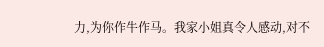力,为你作牛作马。我家小姐真令人感动,对不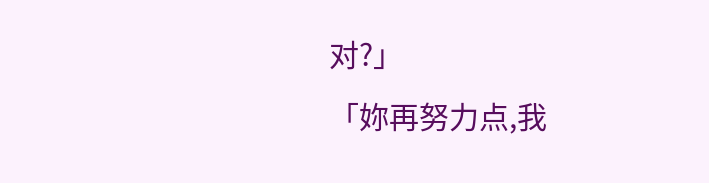对?」
「妳再努力点,我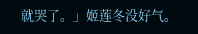就哭了。」姬莲冬没好气。